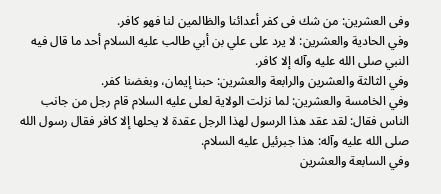وفى العشرين: من شك فى كفر أعدائنا والظالمين لنا فهو كافر.
وفي الحادية والعشرين: لا يرد على علي بن أبي طالب عليه السلام أحد ما قال فيه النبي صلى الله عليه وآله إلا كافر.
وفي الثالثة والعشرين والرابعة والعشرين: حبنا إيمان، وبغضنا كفر.
وفي الخامسة والعشرين: لما نزلت الولاية لعلى عليه السلام قام رجل من جانب الناس فقال: لقد عقد هذا الرسول لهذا الرجل عقدة لا يحلها إلا كافر فقال رسول الله صلى الله عليه وآله: هذا جبرئيل عليه السلام.
وفي السابعة والعشرين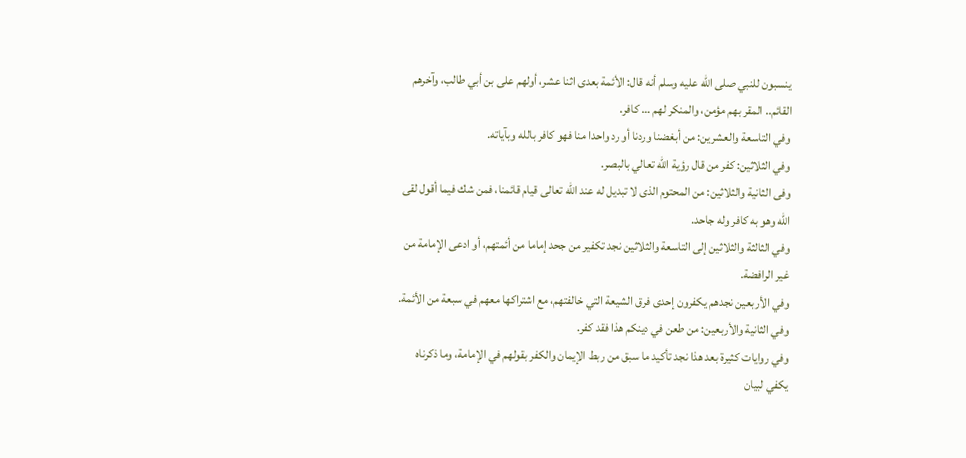ينسبون للنبي صلى الله عليه وسلم أنه قال: الأئمة بعدى اثنا عشر، أولهم على بن أبي طالب، وآخرهم القائم.. المقر بهم مؤمن، والمنكر لهم … كافر.
وفي التاسعة والعشرين: من أبغضنا وردنا أو رد واحدا منا فهو كافر بالله وبآياته.
وفي الثلاثين: كفر من قال رؤية الله تعالي بالبصر.
وفى الثانية والثلاثين: من المحتوم الذى لا تبديل له عند الله تعالى قيام قائمنا، فمن شك فيما أقول لقى الله وهو به كافر وله جاحد.
وفي الثالثة والثلاثين إلى التاسعة والثلاثين نجد تكفير من جحد إماما من أئمتهم، أو ادعى الإمامة من غير الرافضة.
وفي الأربعين نجدهم يكفرون إحدى فرق الشيعة التي خالفتهم، مع اشتراكها معهم في سبعة من الأئمة.
وفي الثانية والأربعين: من طعن في دينكم هذا فقد كفر.
وفي روايات كثيرة بعد هذا نجد تأكيد ما سبق من ربط الإيمان والكفر بقولهم في الإمامة، وما ذكرناه يكفي لبيان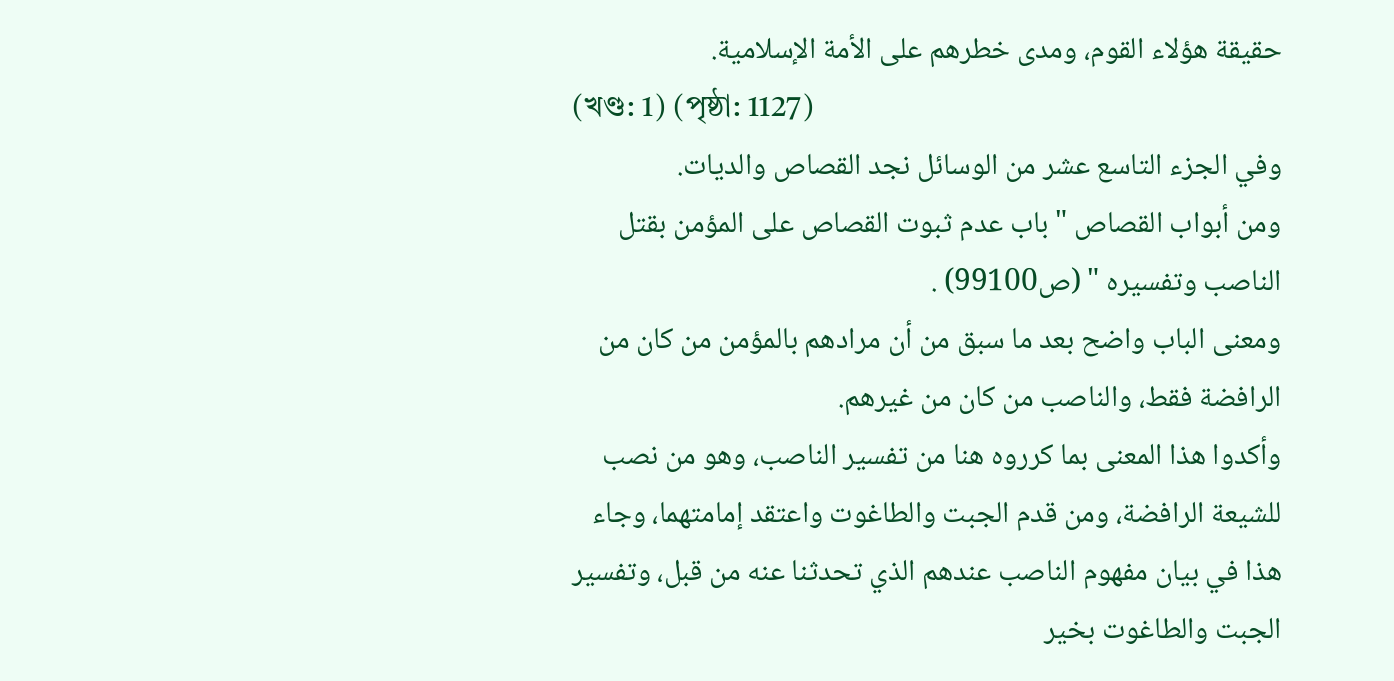حقيقة هؤلاء القوم، ومدى خطرهم على الأمة الإسلامية.
(খণ্ড: 1) (পৃষ্ঠা: 1127)
وفي الجزء التاسع عشر من الوسائل نجد القصاص والديات.
ومن أبواب القصاص " باب عدم ثبوت القصاص على المؤمن بقتل الناصب وتفسيره " (ص99100) .
ومعنى الباب واضح بعد ما سبق من أن مرادهم بالمؤمن من كان من الرافضة فقط، والناصب من كان من غيرهم.
وأكدوا هذا المعنى بما كرروه هنا من تفسير الناصب، وهو من نصب للشيعة الرافضة، ومن قدم الجبت والطاغوت واعتقد إمامتهما، وجاء هذا في بيان مفهوم الناصب عندهم الذي تحدثنا عنه من قبل، وتفسير الجبت والطاغوت بخير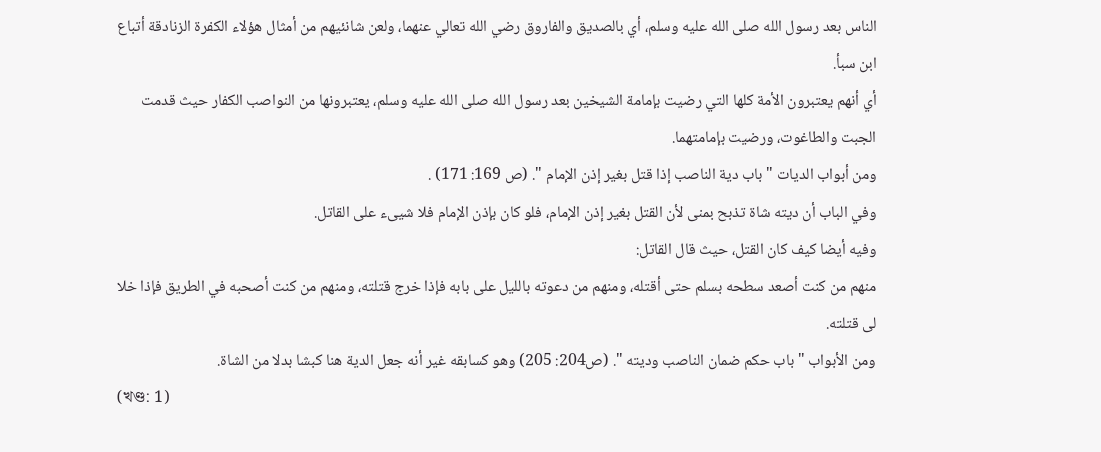الناس بعد رسول الله صلى الله عليه وسلم، أي بالصديق والفاروق رضي الله تعالي عنهما، ولعن شانئيهم من أمثال هؤلاء الكفرة الزنادقة أتباع ابن سبأ.
أي أنهم يعتبرون الأمة كلها التي رضيت بإمامة الشيخين بعد رسول الله صلى الله عليه وسلم، يعتبرونها من النواصب الكفار حيث قدمت الجبت والطاغوت، ورضيت بإمامتهما.
ومن أبواب الديات " باب دية الناصب إذا قتل بغير إذن الإمام ". (ص 169: 171) .
وفي الباب أن ديته شاة تذبح بمنى لأن القتل بغير إذن الإمام، فلو كان بإذن الإمام فلا شيىء على القاتل.
وفيه أيضا كيف كان القتل، حيث قال القاتل:
منهم من كنت أصعد سطحه بسلم حتى أقتله، ومنهم من دعوته بالليل على بابه فإذا خرج قتلته، ومنهم من كنت أصحبه في الطريق فإذا خلا لى قتلته.
ومن الأبواب " باب حكم ضمان الناصب وديته ". (ص204: 205) وهو كسابقه غير أنه جعل الدية هنا كبشا بدلا من الشاة.
(খণ্ড: 1)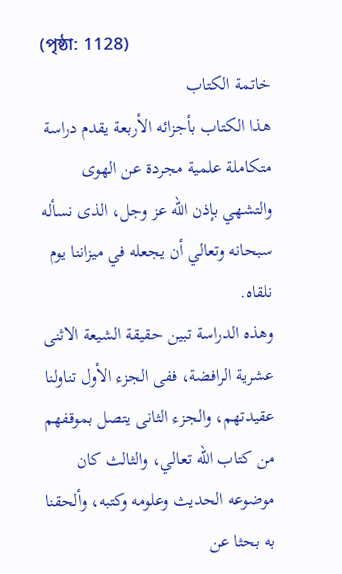(পৃষ্ঠা: 1128)
خاتمة الكتاب
هذا الكتاب بأجزائه الأربعة يقدم دراسة متكاملة علمية مجردة عن الهوى والتشهي بإذن الله عز وجل، الذى نسأله سبحانه وتعالي أن يجعله في ميزاننا يوم نلقاه.
وهذه الدراسة تبين حقيقة الشيعة الاثنى عشرية الرافضة، ففى الجزء الأول تناولنا عقيدتهم، والجزء الثانى يتصل بموقفهم من كتاب الله تعالي، والثالث كان موضوعه الحديث وعلومه وكتبه، وألحقنا به بحثا عن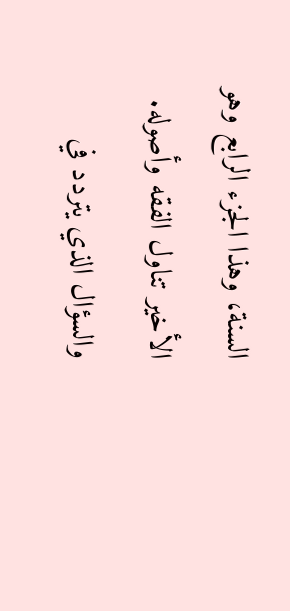السنة، وهذا الجزء الرابع وهو الأخير تناول الفقه وأصوله.
والسؤال الذي يتردد في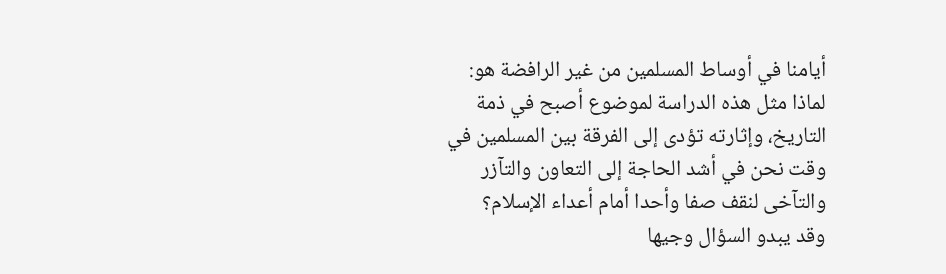أيامنا في أوساط المسلمين من غير الرافضة هو: لماذا مثل هذه الدراسة لموضوع أصبح في ذمة التاريخ، وإثارته تؤدى إلى الفرقة بين المسلمين في وقت نحن في أشد الحاجة إلى التعاون والتآزر والتآخى لنقف صفا وأحدا أمام أعداء الإسلام؟
وقد يبدو السؤال وجيها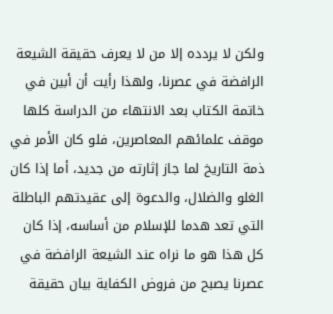ولكن لا يردده إلا من لا يعرف حقيقة الشيعة الرافضة في عصرنا، ولهذا رأيت أن أبين في خاتمة الكتاب بعد الانتهاء من الدراسة كلها موقف علمائهم المعاصرين، فلو كان الأمر في ذمة التاريخ لما جاز إثارته من جديد، أما إذا كان الغلو والضلال، والدعوة إلى عقيدتهم الباطلة التي تعد هدما للإسلام من أساسه، إذا كان كل هذا هو ما نراه عند الشيعة الرافضة في عصرنا يصبح من فروض الكفاية بيان حقيقة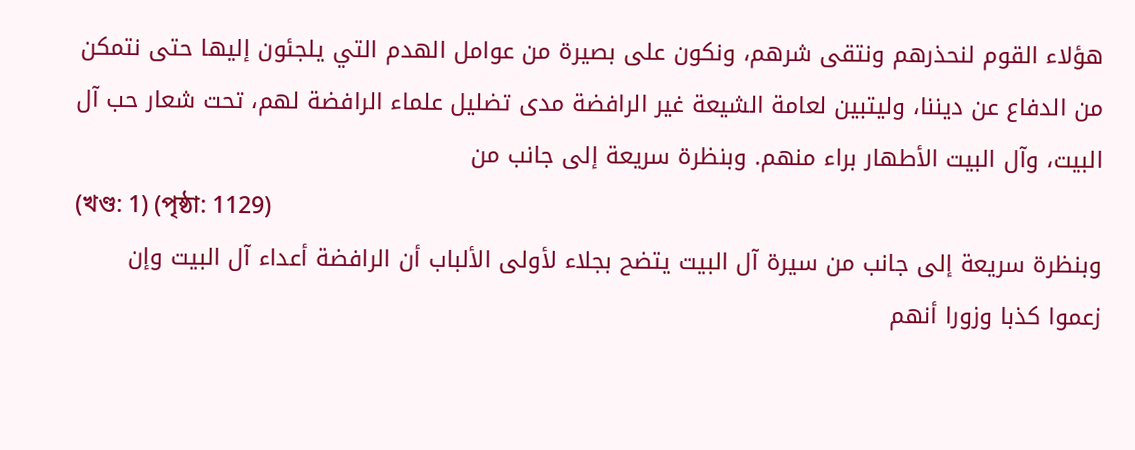هؤلاء القوم لنحذرهم ونتقى شرهم، ونكون على بصيرة من عوامل الهدم التي يلجئون إليها حتى نتمكن من الدفاع عن ديننا، وليتبين لعامة الشيعة غير الرافضة مدى تضليل علماء الرافضة لهم، تحت شعار حب آل البيت، وآل البيت الأطهار براء منهم. وبنظرة سريعة إلى جانب من
(খণ্ড: 1) (পৃষ্ঠা: 1129)
وبنظرة سريعة إلى جانب من سيرة آل البيت يتضح بجلاء لأولى الألباب أن الرافضة أعداء آل البيت وإن زعموا كذبا وزورا أنهم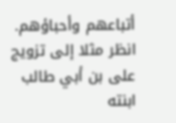أتباعهم وأحباؤهم.
انظر مثلا إلى تزويج على بن أبي طالب ابنته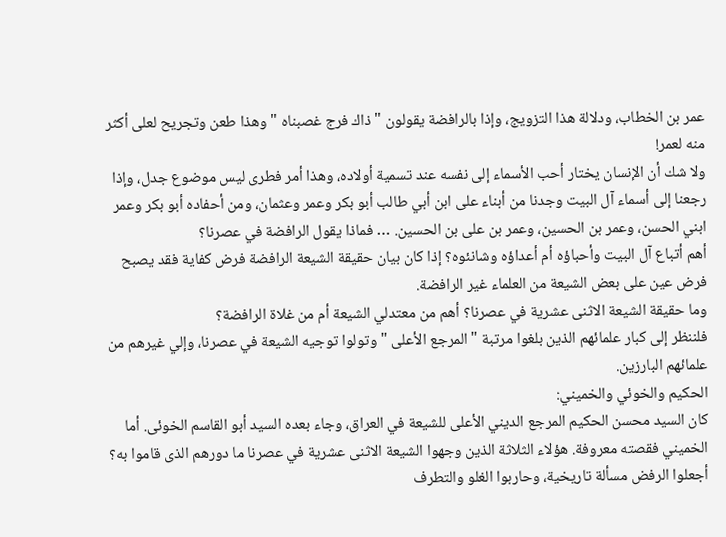عمر بن الخطاب، ودلالة هذا التزويج، وإذا بالرافضة يقولون " ذاك فرج غصبناه " وهذا طعن وتجريح لعلى أكثر منه لعمر!
ولا شك أن الإنسان يختار أحب الأسماء إلى نفسه عند تسمية أولاده، وهذا أمر فطرى ليس موضوع جدل، وإذا رجعنا إلى أسماء آل البيت وجدنا من أبناء على ابن أبي طالب أبو بكر وعمر وعثمان، ومن أحفاده أبو بكر وعمر ابني الحسن، وعمر بن الحسين، وعمر بن على بن الحسين. … فماذا يقول الرافضة في عصرنا؟
أهم أتباع آل البيت وأحباؤه أم أعداؤه وشانئوه؟ إذا كان بيان حقيقة الشيعة الرافضة فرض كفاية فقد يصبح فرض عين على بعض الشيعة من العلماء غير الرافضة.
وما حقيقة الشيعة الاثنى عشرية في عصرنا؟ أهم من معتدلي الشيعة أم من غلاة الرافضة؟
فلننظر إلى كبار علمائهم الذين بلغوا مرتبة " المرجع الأعلى " وتولوا توجيه الشيعة في عصرنا، وإلي غيرهم من علمائهم البارزين.
الحكيم والخوئي والخميني:
كان السيد محسن الحكيم المرجع الديني الأعلى للشيعة في العراق، وجاء بعده السيد أبو القاسم الخوئى. أما الخميني فقصته معروفة. هؤلاء الثلاثة الذين وجهوا الشيعة الاثنى عشرية في عصرنا ما دورهم الذى قاموا به؟
أجعلوا الرفض مسألة تاريخية، وحاربوا الغلو والتطرف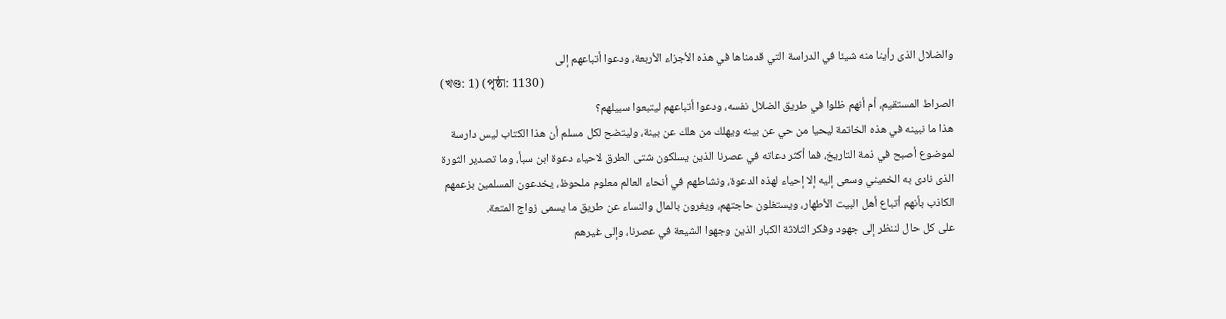والضلال الذى رأينا منه شيئا في الدراسة التي قدمناها في هذه الأجزاء الأربعة، ودعوا أتباعهم إلى
(খণ্ড: 1) (পৃষ্ঠা: 1130)
الصراط المستقيم، أم أنهم ظلوا في طريق الضلال نفسه، ودعوا أتباعهم ليتبعوا سبيلهم؟
هذا ما نبينه في هذه الخاتمة ليحيا من حي عن بينه ويهلك من هلك عن بينة، وليتضح لكل مسلم أن هذا الكتاب ليس دارسة لموضوع أصبح في ذمة التاريخ، فما أكثر دعاته في عصرنا الذين يسلكون شتى الطرق لاحياء دعوة ابن سبأ، وما تصدير الثورة الذى نادى به الخميني وسعى إليه إلا إحياء لهذه الدعوة، ونشاطهم في أنحاء العالم معلوم ملحوظ، يخدعون المسلمين بزعمهم الكاذب بأنهم أتباع أهل البيت الأطهار، ويستغلون حاجتهم، ويغرون بالمال والنساء عن طريق ما يسمى زواج المتعة.
على كل حال لننظر إلى جهود وفكر الثلاثة الكبار الذين وجهوا الشيعة في عصرنا، وإلى غيرهم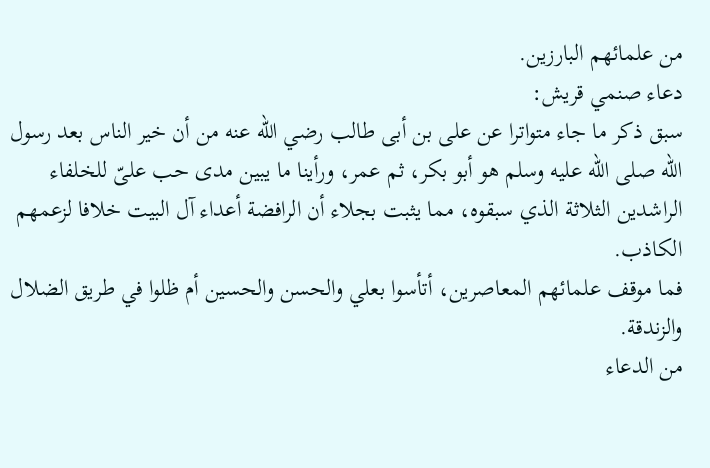من علمائهم البارزين.
دعاء صنمي قريش:
سبق ذكر ما جاء متواترا عن على بن أبى طالب رضي الله عنه من أن خير الناس بعد رسول الله صلى الله عليه وسلم هو أبو بكر، ثم عمر، ورأينا ما يبين مدى حب علىّ للخلفاء الراشدين الثلاثة الذي سبقوه، مما يثبت بجلاء أن الرافضة أعداء آل البيت خلافا لزعمهم الكاذب.
فما موقف علمائهم المعاصرين، أتأسوا بعلي والحسن والحسين أم ظلوا في طريق الضلال والزندقة.
من الدعاء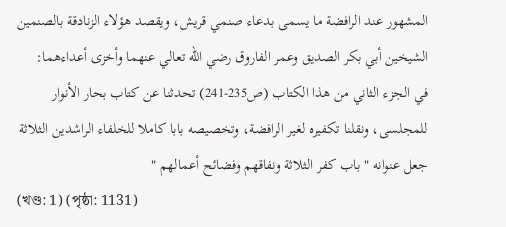المشهور عند الرافضة ما يسمى بدعاء صنمي قريش، ويقصد هؤلاء الزنادقة بالصنمين الشيخين أبي بكر الصديق وعمر الفاروق رضي الله تعالي عنهما وأخزى أعداءهما:
في الجزء الثاني من هذا الكتاب (ص235-241) تحدثنا عن كتاب بحار الأنوار للمجلسى، ونقلنا تكفيره لغير الرافضة، وتخصيصه بابا كاملا للخلفاء الراشدين الثلاثة جعل عنوانه " باب كفر الثلاثة ونفاقهم وفضائح أعمالهم "
(খণ্ড: 1) (পৃষ্ঠা: 1131)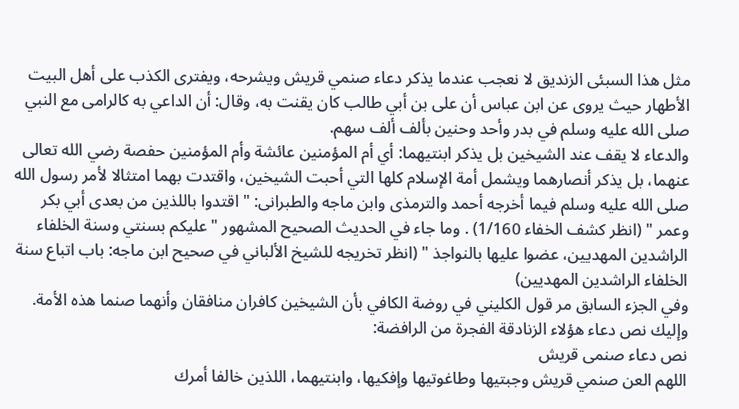مثل هذا السبئى الزنديق لا نعجب عندما يذكر دعاء صنمي قريش ويشرحه، ويفترى الكذب على أهل البيت الأطهار حيث يروى عن ابن عباس أن على بن أبي طالب كان يقنت به، وقال: أن الداعي به كالرامى مع النبي صلى الله عليه وسلم في بدر وأحد وحنين بألف ألف سهم.
والدعاء لا يقف عند الشيخين بل يذكر ابنتيهما: أي أم المؤمنين عائشة وأم المؤمنين حفصة رضي الله تعالى عنهما، بل يذكر أنصارهما ويشمل أمة الإسلام كلها التي أحبت الشيخين، واقتدت بهما امتثالا لأمر رسول الله صلى الله عليه وسلم فيما أخرجه أحمد والترمذى وابن ماجه والطبرانى: " اقتدوا باللذين من بعدى أبي بكر وعمر " (انظر كشف الخفاء 1/160) . وما جاء في الحديث الصحيح المشهور " عليكم بسنتي وسنة الخلفاء الراشدين المهديين، عضوا عليها بالنواجذ " (انظر تخريجه للشيخ الألباني في صحيح ابن ماجه: باب اتباع سنة الخلفاء الراشدين المهديين)
وفي الجزء السابق مر قول الكليني في روضة الكافي بأن الشيخين كافران منافقان وأنهما صنما هذه الأمة.
وإليك نص دعاء هؤلاء الزنادقة الفجرة من الرافضة:
نص دعاء صنمى قريش
اللهم العن صنمي قريش وجبتيها وطاغوتيها وإفكيها، وابنتيهما، اللذين خالفا أمرك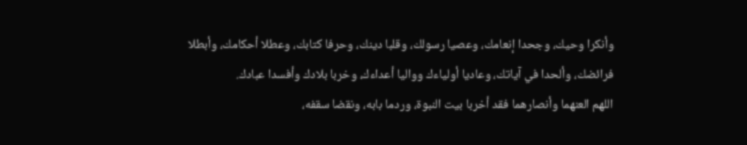وأنكرا وحيك، وجحدا إنعامك، وعصيا رسولك، وقلبا دينك، وحرفا كتابك، وعطلا أحكامك، وأبطلا فرائضك، وألحدا في آياتك، وعاديا أولياءك وواليا أعداءك، وخربا بلادك وأفسدا عبادك.
اللهم العنهما وأنصارهما فقد أخربا بيت النبوة، وردما بابه، ونقضا سقفه،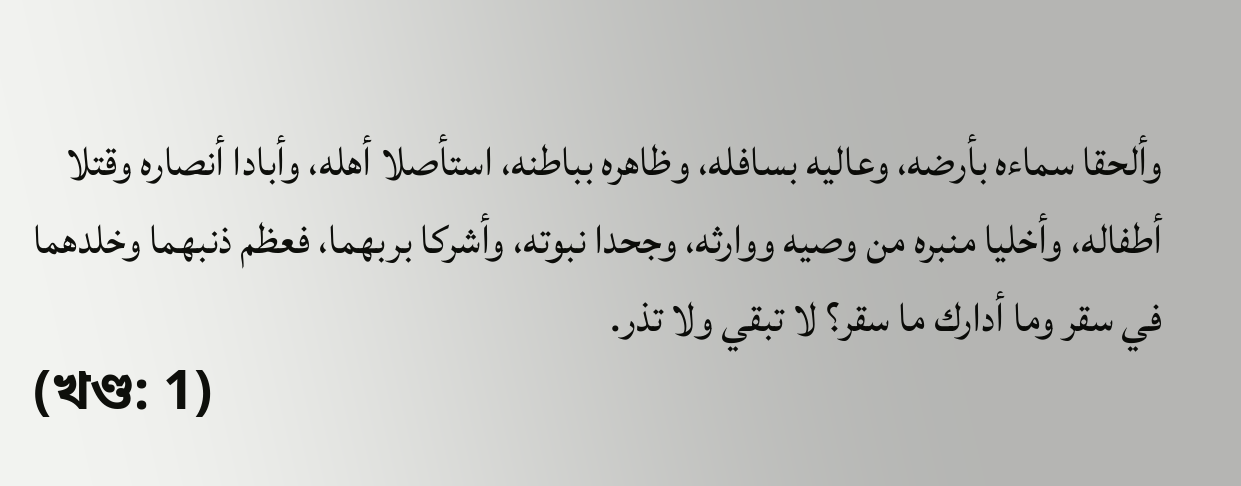وألحقا سماءه بأرضه، وعاليه بسافله، وظاهره بباطنه، استأصلا أهله، وأبادا أنصاره وقتلا أطفاله، وأخليا منبره من وصيه ووارثه، وجحدا نبوته، وأشركا بربهما، فعظم ذنبهما وخلدهما في سقر وما أدارك ما سقر؟ لا تبقي ولا تذر.
(খণ্ড: 1)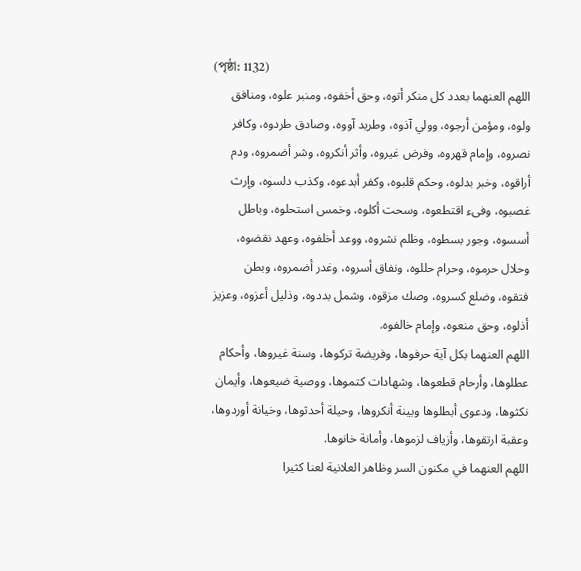(পৃষ্ঠা: 1132)
اللهم العنهما بعدد كل منكر أتوه، وحق أخفوه، ومنبر علوه، ومنافق ولوه، ومؤمن أرجوه، وولي آذوه، وطريد آووه، وصادق طردوه، وكافر نصروه، وإمام قهروه، وفرض غيروه، وأثر أنكروه، وشر أضمروه، ودم أراقوه، وخبر بدلوه، وحكم قلبوه، وكفر أبدعوه، وكذب دلسوه، وإرث غصبوه، وفىء اقتطعوه، وسحت أكلوه، وخمس استحلوه، وباطل أسسوه، وجور بسطوه، وظلم نشروه، ووعد أخلفوه، وعهد نقضوه، وحلال حرموه، وحرام حللوه، ونفاق أسروه، وغدر أضمروه، وبطن فتقوه، وضلع كسروه، وصك مزقوه، وشمل بددوه، وذليل أعزوه، وعزيز أذلوه، وحق منعوه، وإمام خالفوه.
اللهم العنهما بكل آية حرفوها، وفريضة تركوها، وسنة غيروها، وأحكام عطلوها، وأرحام قطعوها، وشهادات كتموها، ووصية ضيعوها، وأيمان نكثوها، ودعوى أبطلوها وبينة أنكروها، وحيلة أحدثوها، وخيانة أوردوها، وعقبة ارتقوها، وأزياف لزموها، وأمانة خانوها.
اللهم العنهما في مكنون السر وظاهر العلانية لعنا كثيرا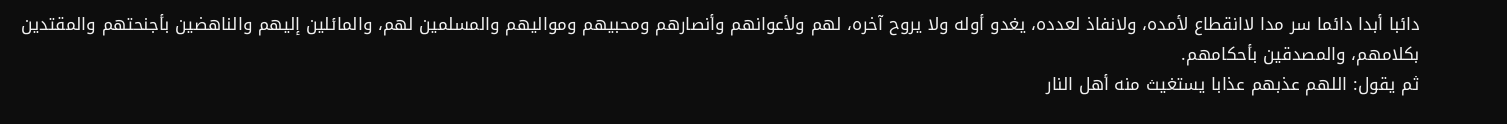دائبا أبدا دائما سر مدا لاانقطاع لأمده، ولانفاذ لعدده، يغدو أوله ولا يروح آخره، لهم ولأعوانهم وأنصارهم ومحبيهم ومواليهم والمسلمين لهم، والمائلين إليهم والناهضين بأجنحتهم والمقتدين بكلامهم، والمصدقين بأحكامهم.
ثم يقول: اللهم عذبهم عذابا يستغيث منه أهل النار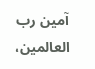آمين رب العالمين،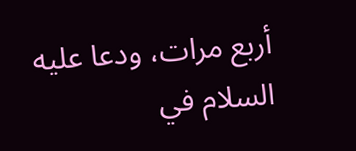أربع مرات، ودعا عليه السلام في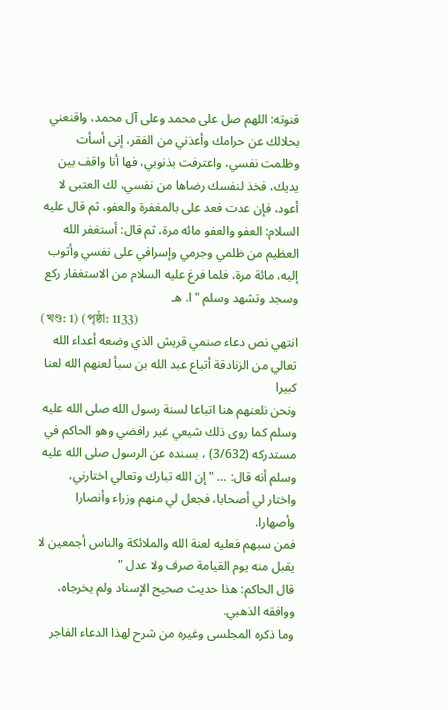قنوته: اللهم صل على محمد وعلى آل محمد، واقنعني بحلالك عن حرامك وأعذني من الفقر، إنى أسأت وظلمت نفسي، واعترفت بذنوبي، فها أنا واقف بين يديك، فخذ لنفسك رضاها من نفسي، لك العتبى لا أعود، فإن عدت فعد على بالمغفرة والعفو، ثم قال عليه السلام: العفو والعفو مائه مرة، ثم قال: أستغفر الله العظيم من ظلمي وجرمي وإسرافي على نفسي وأتوب إليه، مائة مرة، فلما فرغ عليه السلام من الاستغفار ركع وسجد وتشهد وسلم " ا. هـ
(খণ্ড: 1) (পৃষ্ঠা: 1133)
انتهي نص دعاء صنمي قريش الذي وضعه أعداء الله تعالي من الزنادقة أتباع عبد الله بن سبأ لعنهم الله لعنا كبيرا
ونحن نلعنهم هنا اتباعا لسنة رسول الله صلى الله عليه وسلم كما روى ذلك شيعي غير رافضي وهو الحاكم في مستدركه (3/632) ، بسنده عن الرسول صلى الله عليه وسلم أنه قال: … " إن الله تبارك وتعالي اختارني، واختار لي أصحابا، فجعل لي منهم وزراء وأنصارا وأصهارا.
فمن سبهم فعليه لعنة الله والملائكة والناس أجمعين لا يقبل منه يوم القيامة صرف ولا عدل "
قال الحاكم: هذا حديث صحيح الإسناد ولم يخرجاه، ووافقه الذهبي.
وما ذكره المجلسى وغيره من شرح لهذا الدعاء الفاجر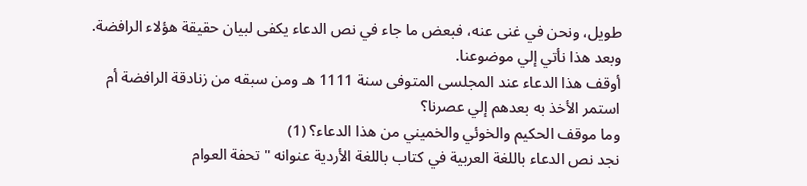طويل، ونحن في غنى عنه، فبعض ما جاء في نص الدعاء يكفى لبيان حقيقة هؤلاء الرافضة. وبعد هذا نأتي إلي موضوعنا.
أوقف هذا الدعاء عند المجلسى المتوفى سنة 1111 هـ ومن سبقه من زنادقة الرافضة أم استمر الأخذ به بعدهم إلي عصرنا؟
وما موقف الحكيم والخوئي والخميني من هذا الدعاء؟ (1)
نجد نص الدعاء باللغة العربية في كتاب باللغة الأردية عنوانه " تحفة العوام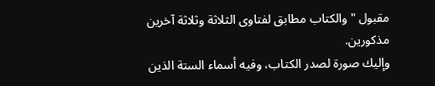مقبول "والكتاب مطابق لفتاوى الثلاثة وثلاثة آخرين مذكورين.
وإليك صورة لصدر الكتاب، وفيه أسماء الستة الذين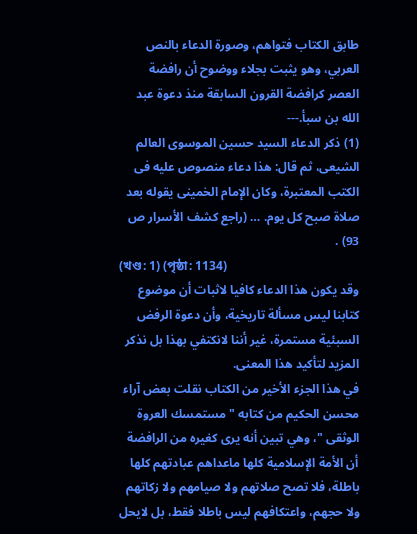طابق الكتاب فتواهم، وصورة الدعاء بالنص العربي، وهو يثبت بجلاء ووضوح أن رافضة العصر كرافضة القرون السابقة منذ دعوة عبد الله بن سبأ.---
(1) ذكر الدعاء السيد حسين الموسوى العالم الشيعى، ثم قال: هذا دعاء منصوص عليه فى الكتب المعتبرة، وكان الإمام الخمينى يقوله بعد صلاة صبح كل يوم. … (راجع كشف الأسرار ص 93) .
(খণ্ড: 1) (পৃষ্ঠা: 1134)
وقد يكون هذا الدعاء كافيا لاثبات أن موضوع كتابنا ليس مسألة تاريخية، وأن دعوة الرفض السبئية مستمرة، غير أننا لانكتفي بهذا بل نذكر المزيد لتأكيد هذا المعنى.
في هذا الجزء الأخير من الكتاب نقلت بعض آراء محسن الحكيم من كتابه " مستمسك العروة الوثقى "، وهي تبين أنه يرى كغيره من الرافضة أن الأمة الإسلامية كلها ماعداهم عبادتهم كلها باطلة، فلا تصح صلاتهم ولا صيامهم ولا زكاتهم ولا حجهم، واعتكافهم ليس باطلا فقط، بل لايحل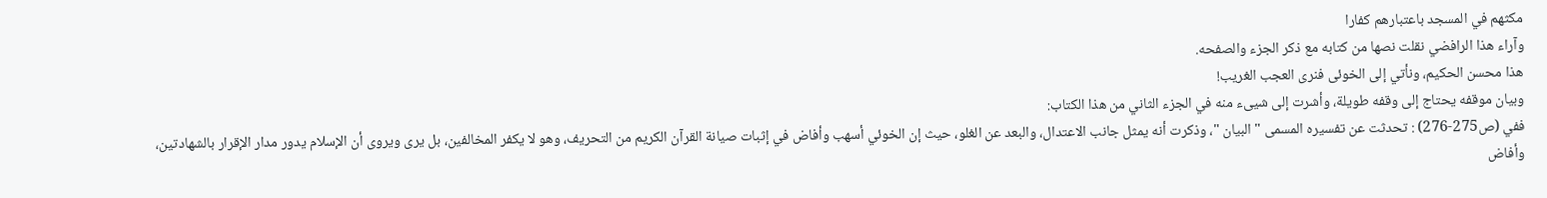مكثهم في المسجد باعتبارهم كفارا
وآراء هذا الرافضي نقلت نصها من كتابه مع ذكر الجزء والصفحه.
هذا محسن الحكيم، ونأتي إلى الخوئى فنرى العجب الغريب!
وبيان موقفه يحتاج إلى وقفه طويلة، وأشرت إلى شيىء منه في الجزء الثاني من هذا الكتاب:
ففي (ص275-276) : تحدثت عن تفسيره المسمى " البيان "، وذكرت أنه يمثل جانب الاعتدال، والبعد عن الغلو، حيث إن الخوئي أسهب وأفاض في إثبات صيانة القرآن الكريم من التحريف، وهو لا يكفر المخالفين، بل يرى ويروى أن الإسلام يدور مدار الإقرار بالشهادتين، وأفاض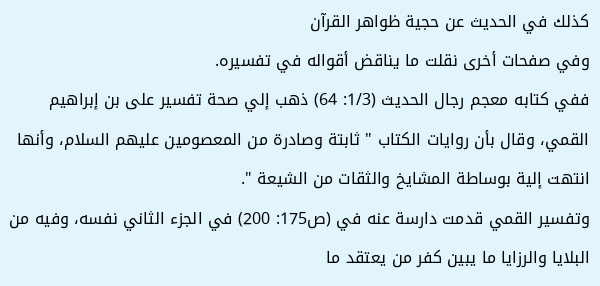كذلك في الحديث عن حجية ظواهر القرآن
وفي صفحات أخرى نقلت ما يناقض أقواله في تفسيره.
ففي كتابه معجم رجال الحديث (1/3: 64) ذهب إلي صحة تفسير على بن إبراهيم القمي، وقال بأن روايات الكتاب " ثابتة وصادرة من المعصومين عليهم السلام، وأنها انتهت إلية بوساطة المشايخ والثقات من الشيعة ".
وتفسير القمي قدمت دارسة عنه في (ص175: 200) في الجزء الثاني نفسه، وفيه من البلايا والرزايا ما يبين كفر من يعتقد ما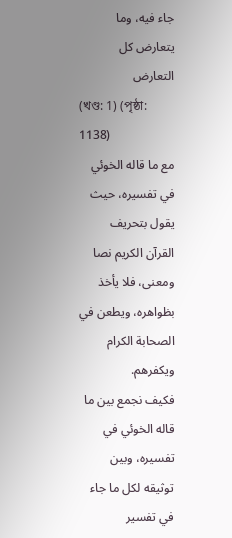جاء فيه، وما يتعارض كل التعارض
(খণ্ড: 1) (পৃষ্ঠা: 1138)
مع ما قاله الخوئي في تفسيره، حيث يقول بتحريف القرآن الكريم نصا ومعنى، فلا يأخذ بظواهره، ويطعن في الصحابة الكرام ويكفرهم.
فكيف نجمع بين ما قاله الخوئي في تفسيره، وبين توثيقه لكل ما جاء في تفسير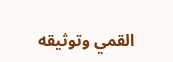القمي وتوثيقه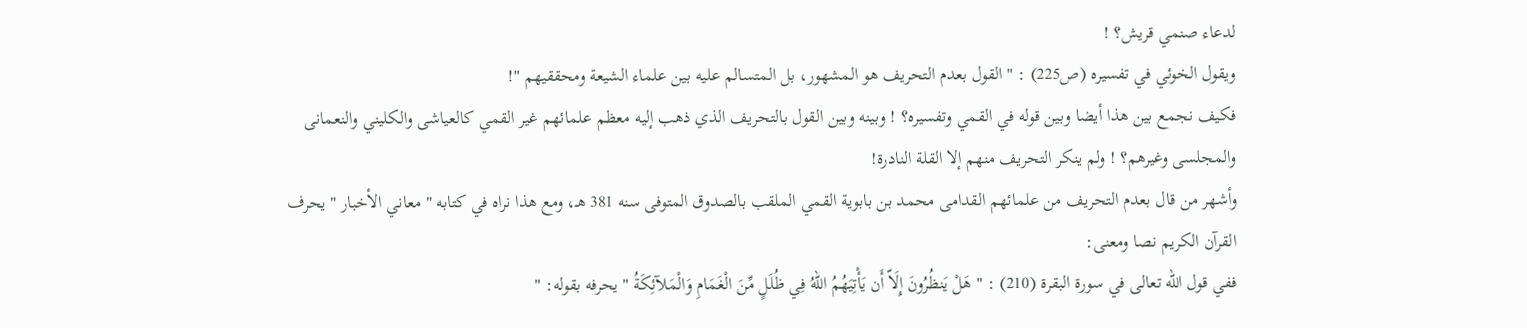لدعاء صنمي قريش؟ !
ويقول الخوئي في تفسيره (ص225) : " القول بعدم التحريف هو المشهور، بل المتسالم عليه بين علماء الشيعة ومحققيهم "!
فكيف نجمع بين هذا أيضا وبين قوله في القمي وتفسيره؟ ! وبينه وبين القول بالتحريف الذي ذهب إليه معظم علمائهم غير القمي كالعياشى والكليني والنعمانى والمجلسى وغيرهم؟ ! ولم ينكر التحريف منهم إلا القلة النادرة!
وأشهر من قال بعدم التحريف من علمائهم القدامى محمد بن بابوية القمي الملقب بالصدوق المتوفى سنه 381 هـ، ومع هذا نراه في كتابه " معاني الأخبار " يحرف القرآن الكريم نصا ومعنى:
ففي قول الله تعالى في سورة البقرة (210) : " هَلْ يَنظُرُونَ إِلَاّ أَن يَأْتِيَهُمُ اللهُ فِي ظُلَلٍ مِّنَ الْغَمَامِ وَالْمَلآئِكَةُ " يحرفه بقوله: "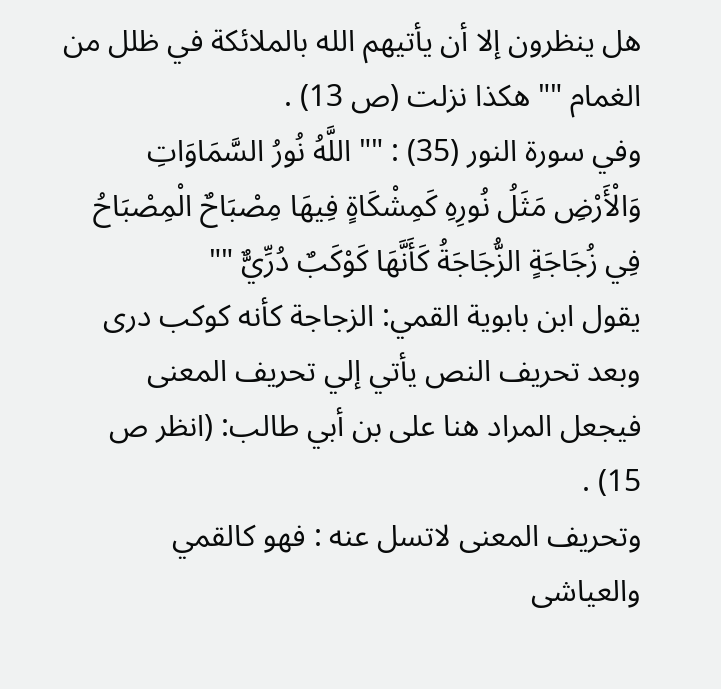هل ينظرون إلا أن يأتيهم الله بالملائكة في ظلل من الغمام "" هكذا نزلت (ص 13) .
وفي سورة النور (35) : "" اللَّهُ نُورُ السَّمَاوَاتِ وَالْأَرْضِ مَثَلُ نُورِهِ كَمِشْكَاةٍ فِيهَا مِصْبَاحٌ الْمِصْبَاحُ فِي زُجَاجَةٍ الزُّجَاجَةُ كَأَنَّهَا كَوْكَبٌ دُرِّيٌّ ""
يقول ابن بابوية القمي: الزجاجة كأنه كوكب درى وبعد تحريف النص يأتي إلي تحريف المعنى فيجعل المراد هنا على بن أبي طالب: (انظر ص 15) .
وتحريف المعنى لاتسل عنه : فهو كالقمي والعياشى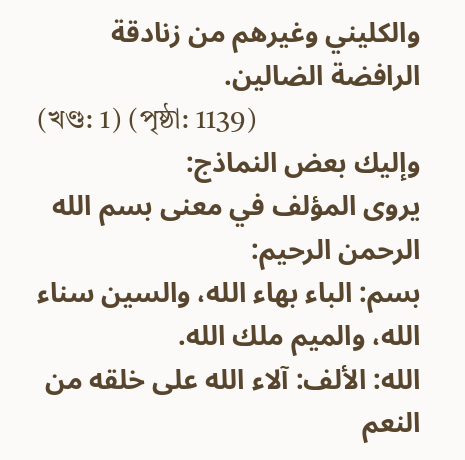والكليني وغيرهم من زنادقة الرافضة الضالين.
(খণ্ড: 1) (পৃষ্ঠা: 1139)
وإليك بعض النماذج:
يروى المؤلف في معنى بسم الله الرحمن الرحيم:
بسم: الباء بهاء الله، والسين سناء الله، والميم ملك الله.
الله: الألف: آلاء الله على خلقه من النعم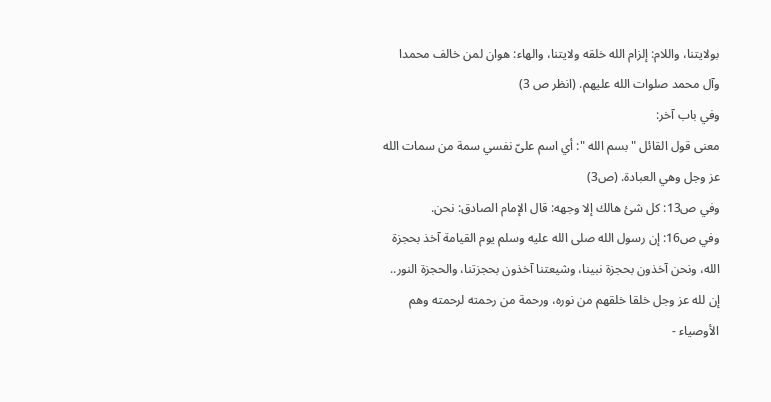بولايتنا، واللام: إلزام الله خلقه ولايتنا، والهاء: هوان لمن خالف محمدا وآل محمد صلوات الله عليهم. (انظر ص 3)
وفي باب آخر:
معنى قول القائل " بسم الله ": أي اسم علىّ نفسي سمة من سمات الله عز وجل وهي العبادة. (ص3)
وفي ص13: كل شئ هالك إلا وجهه: قال الإمام الصادق: نحن.
وفي ص16: إن رسول الله صلى الله عليه وسلم يوم القيامة آخذ بحجزة الله، ونحن آخذون بحجزة نبينا، وشيعتنا آخذون بحجزتنا، والحجزة النور..
إن لله عز وجل خلقا خلقهم من نوره، ورحمة من رحمته لرحمته وهم الأوصياء -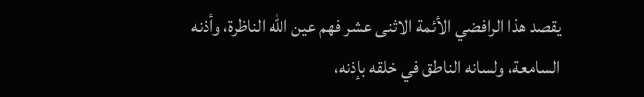يقصد هذا الرافضي الأئمة الاثنى عشر فهم عين الله الناظرة، وأذنه السامعة، ولسانه الناطق في خلقه بإذنه،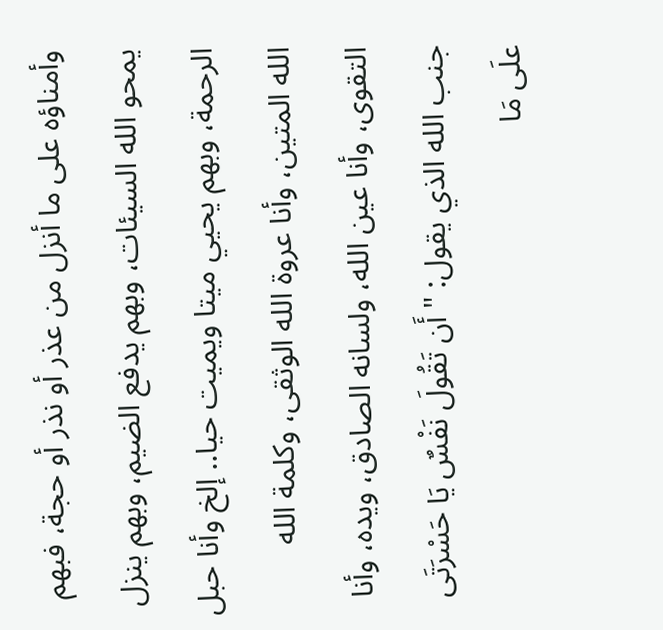وأمناؤه على ما أنزل من عذر أو نذر أو حجة، فبهم يمحو الله السيئات، وبهم يدفع الضيم، وبهم ينزل الرحمة، وبهم يحيي ميتا ويميت حيا.. إلخ وأنا حبل الله المتين، وأنا عروة الله الوثقى، وكلمة الله التقوى، وأنا عين الله، ولسانه الصادق، ويده، وأنا جنب الله الذي يقول: " أَن تَقُولَ نَفْسٌ يَا حَسْرَتَى علَى مَا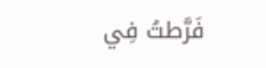فَرَّطتُ فِي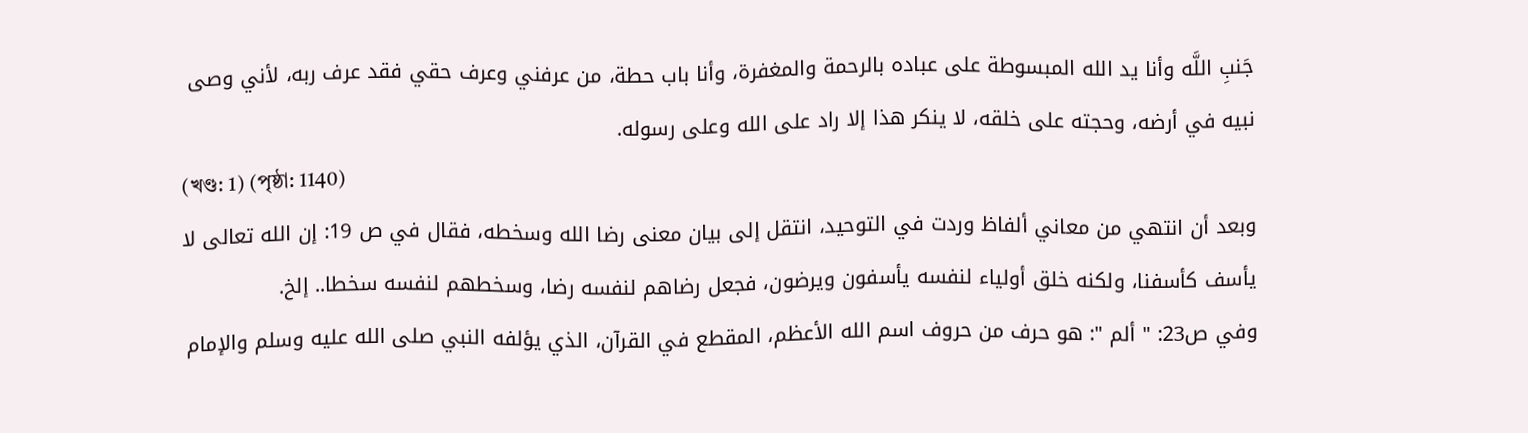جَنبِ اللَّه وأنا يد الله المبسوطة على عباده بالرحمة والمغفرة، وأنا باب حطة، من عرفني وعرف حقي فقد عرف ربه، لأني وصى نبيه في أرضه، وحجته على خلقه، لا ينكر هذا إلا راد على الله وعلى رسوله.
(খণ্ড: 1) (পৃষ্ঠা: 1140)
وبعد أن انتهي من معاني ألفاظ وردت في التوحيد، انتقل إلى بيان معنى رضا الله وسخطه، فقال في ص 19: إن الله تعالى لا يأسف كأسفنا، ولكنه خلق أولياء لنفسه يأسفون ويرضون، فجعل رضاهم لنفسه رضا، وسخطهم لنفسه سخطا.. إلخ.
وفي ص23: " ألم ": هو حرف من حروف اسم الله الأعظم، المقطع في القرآن، الذي يؤلفه النبي صلى الله عليه وسلم والإمام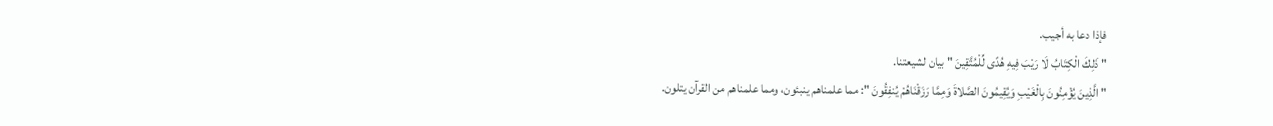فإذا دعا به أجيب.
" ذَلِكَ الْكِتَابُ لَا رَيْبَ فِيهِ هُدًى لِّلْمُتَّقِينَ " بيان لشيعتنا.
" الَّذِينَ يُؤْمِنُونَ بِالْغَيْبِ وَيُقِيمُونَ الصَّلاةَ وَمِمَّا رَزَقْنَاهُمْ يُنفِقُونَ ": مما علمناهم ينبئون، ومما علمناهم من القرآن يتلون.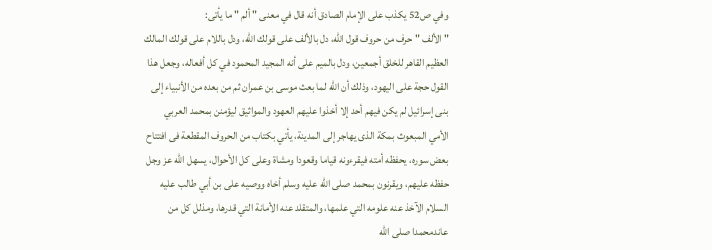وفي ص52 يكذب على الإمام الصادق أنه قال في معنى " ألم " ما يأتى:
" الألف " حرف من حروف قول الله، دل بالألف على قولك الله، ودل باللام على قولك المالك العظيم القاهر للخلق أجمعين، ودل بالميم على أنه المجيد المحمود في كل أفعاله، وجعل هذا القول حجة على اليهود، وذلك أن الله لما بعث موسى بن عمران ثم من بعده من الأنبياء إلى بنى إسرائيل لم يكن فيهم أحد إلا أخذوا عليهم العهود والمواثيق ليؤمنن بمحمد العربي الأمي المبعوث بمكة الذى يهاجر إلى المدينة، يأتي بكتاب من الحروف المقطعة فى افتتاح بعض سوره، يحفظه أمته فيقرءونه قياما وقعودا ومشاة وعلى كل الأحوال، يسهل الله عز وجل حفظه عليهم، ويقرنون بمحمد صلى الله عليه وسلم أخاه ووصيه على بن أبي طالب عليه السلام الآخذ عنه علومه التي علمها، والمتقلد عنه الأمانة التي قدرها، ومذلل كل من عاندمحمدا صلى الله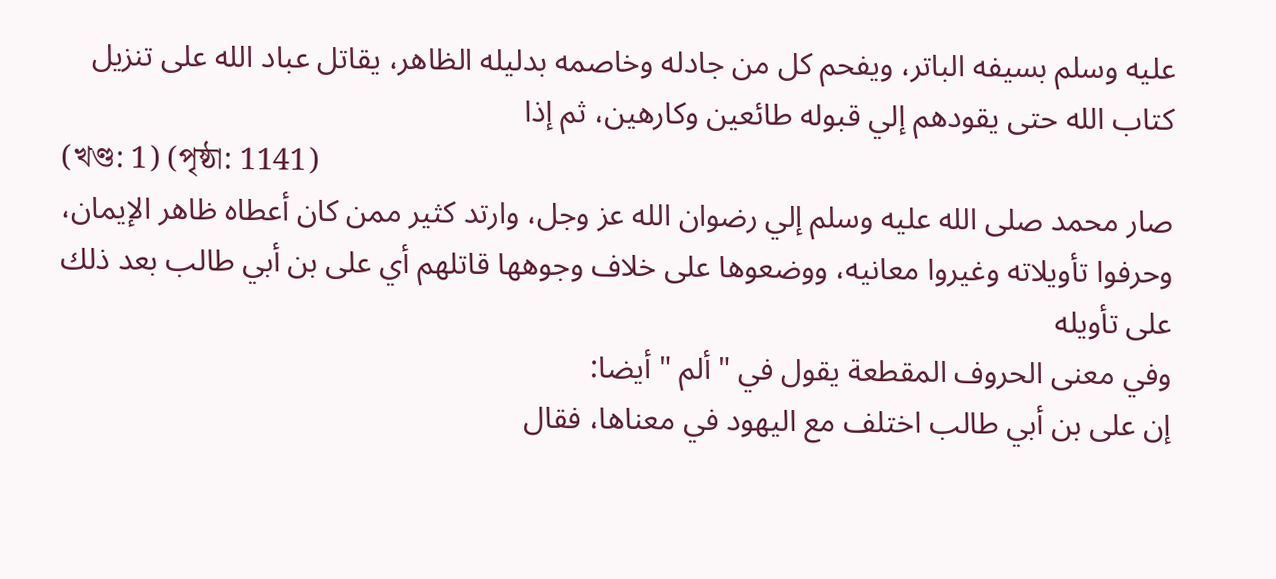عليه وسلم بسيفه الباتر، ويفحم كل من جادله وخاصمه بدليله الظاهر، يقاتل عباد الله على تنزيل كتاب الله حتى يقودهم إلي قبوله طائعين وكارهين، ثم إذا
(খণ্ড: 1) (পৃষ্ঠা: 1141)
صار محمد صلى الله عليه وسلم إلي رضوان الله عز وجل، وارتد كثير ممن كان أعطاه ظاهر الإيمان، وحرفوا تأويلاته وغيروا معانيه، ووضعوها على خلاف وجوهها قاتلهم أي على بن أبي طالب بعد ذلك على تأويله
وفي معنى الحروف المقطعة يقول في " ألم " أيضا:
إن على بن أبي طالب اختلف مع اليهود في معناها، فقال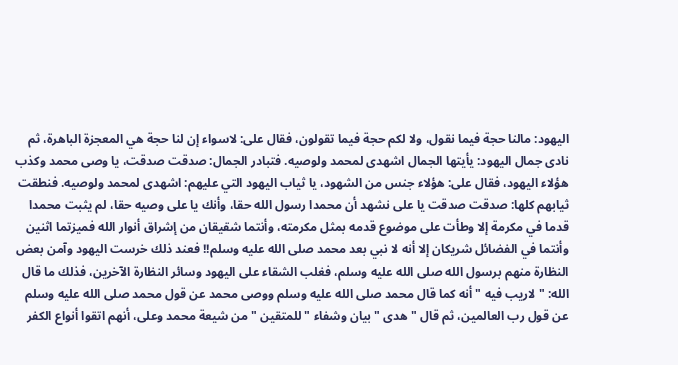اليهود: مالنا حجة فيما نقول، ولا لكم حجة فيما تقولون، فقال على: لاسواء إن لنا حجة هي المعجزة الباهرة، ثم نادى جمال اليهود: يأيتها الجمال اشهدى لمحمد ولوصيه. فتبادر الجمال: صدقت صدقت، يا وصى محمد وكذب هؤلاء اليهود، فقال على: هؤلاء جنس من الشهود، يا ثياب اليهود التي عليهم: اشهدى لمحمد ولوصيه. فنطقت ثيابهم كلها: صدقت صدقت يا على نشهد أن محمدا رسول الله حقا، وأنك يا على وصيه حقا، لم يثبت محمدا قدما في مكرمة إلا وطأت على موضوع قدمه بمثل مكرمته، وأنتما شقيقان من إشراق أنوار الله فميزتما اثنين وأنتما في الفضائل شريكان إلا أنه لا نبي بعد محمد صلى الله عليه وسلم!! فعند ذلك خرست اليهود وآمن بعض النظارة منهم برسول الله صلى الله عليه وسلم، فغلب الشقاء على اليهود وسائر النظارة الآخرين، فذلك ما قال الله: " لاريب فيه " أنه كما قال محمد صلى الله عليه وسلم ووصى محمد عن قول محمد صلى الله عليه وسلم عن قول رب العالمين، ثم قال " هدى " بيان وشفاء " للمتقين " من شيعة محمد وعلى، أنهم اتقوا أنواع الكفر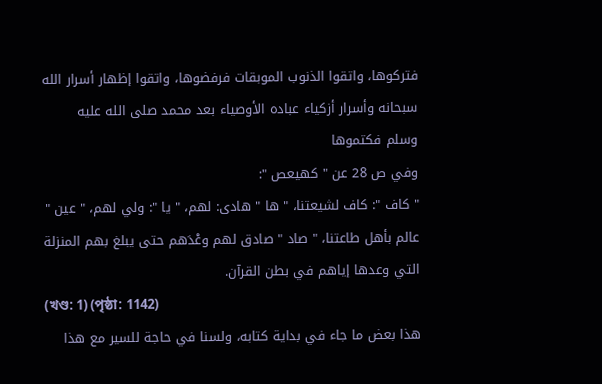فتركوها، واتقوا الذنوب الموبقات فرفضوها، واتقوا إظهار أسرار الله سبحانه وأسرار أزكياء عباده الأوصياء بعد محمد صلى الله عليه وسلم فكتموها
وفي ص 28 عن " كهيعص ":
" كاف ": كاف لشيعتنا، " ها " هادى: لهم، " يا ": ولي لهم، " عين " عالم بأهل طاعتنا، " صاد " صادق لهم وعْدَهم حتى يبلغ بهم المنزلة التي وعدها إياهم في بطن القرآن.
(খণ্ড: 1) (পৃষ্ঠা: 1142)
هذا بعض ما جاء في بداية كتابه، ولسنا في حاجة للسير مع هذا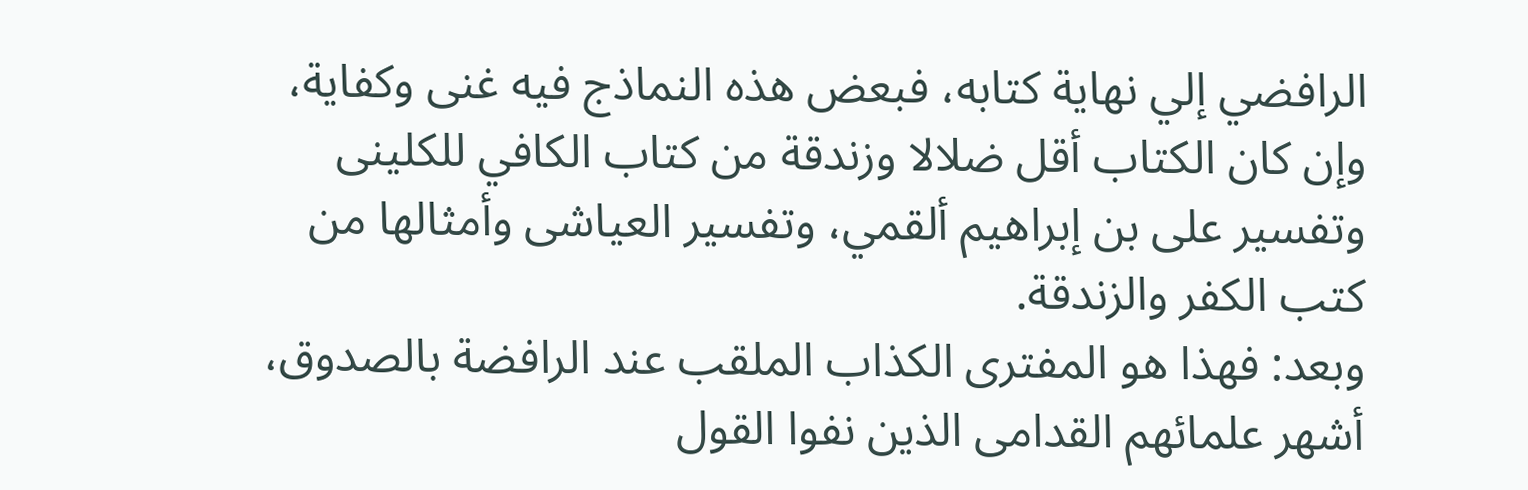الرافضي إلي نهاية كتابه، فبعض هذه النماذج فيه غنى وكفاية، وإن كان الكتاب أقل ضلالا وزندقة من كتاب الكافي للكلينى وتفسير على بن إبراهيم ألقمي، وتفسير العياشى وأمثالها من كتب الكفر والزندقة.
وبعد: فهذا هو المفترى الكذاب الملقب عند الرافضة بالصدوق، أشهر علمائهم القدامى الذين نفوا القول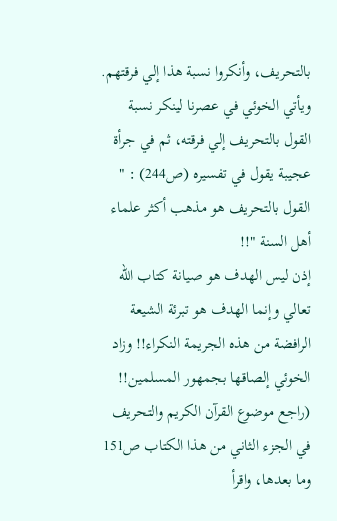بالتحريف، وأنكروا نسبة هذا إلي فرقتهم. ويأتي الخوئي في عصرنا لينكر نسبة القول بالتحريف إلي فرقته، ثم في جرأة عجيبة يقول في تفسيره (ص244) : " القول بالتحريف هو مذهب أكثر علماء أهل السنة "!!
إذن ليس الهدف هو صيانة كتاب الله تعالي وإنما الهدف هو تبرئة الشيعة الرافضة من هذه الجريمة النكراء!! وزاد الخوئي إلصاقها بجمهور المسلمين!! (راجع موضوع القرآن الكريم والتحريف في الجزء الثاني من هذا الكتاب ص151 وما بعدها، واقرأ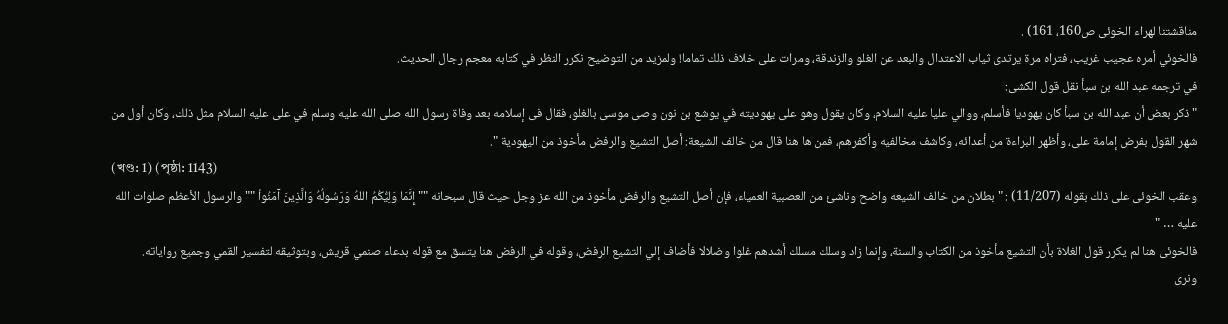مناقشتنا لهراء الخوئى ص160، 161) .
فالخوئي أمره عجيب غريب، فتراه مرة يرتدى ثياب الاعتدال والبعد عن الغلو والزندقة، ومرات على خلاف ذلك تماما! ولمزيد من التوضيح نكرر النظر في كتابه معجم رجال الحديث.
في ترجمه عبد الله بن سبأ نقل قول الكشى:
" ذكر بعض أن عبد الله بن سبأ كان يهوديا فأسلم، ووالي عليا عليه السلام، وكان يقول وهو على يهوديته في يوشع بن نون وصى موسى بالغلو، فقال فى إسلامه بعد وفاة رسول الله صلى الله عليه وسلم في على عليه السلام مثل ذلك، وكان أول من شهر القول بفرض إمامة على، وأظهر البراءة من أعدائه، وكاشف مخالفيه وأكفرهم، فمن ها هنا قال من خالف الشيعة: أصل التشيع والرفض مأخوذ من اليهودية ".
(খণ্ড: 1) (পৃষ্ঠা: 1143)
وعقب الخوئى على ذلك بقوله (11/207) : " بطلان من خالف الشيعه واضح وناشئ من العصبية العمياء، فإن أصل التشيع والرفض مأخوذ من الله عز وجل حيث قال سبحانه "" إِنَّمَا وَلِيُّكُمُ اللهُ وَرَسُولُهُ وَالَّذِينَ آمَنُواْ "" والرسول الأعظم صلوات الله عليه … "
فالخوئى هنا لم يكرر قول الغلاة بأن التشيع مأخوذ من الكتاب والسنة، وإنما زاد وسلك مسلك أشدهم غلوا وضلالا فأضاف إلي التشيع الرفض، وقوله في الرفض هنا يتسق مع قوله بدعاء صنمي قريش، وبتوثيقه لتفسير القمي وجميع رواياته.
ونرى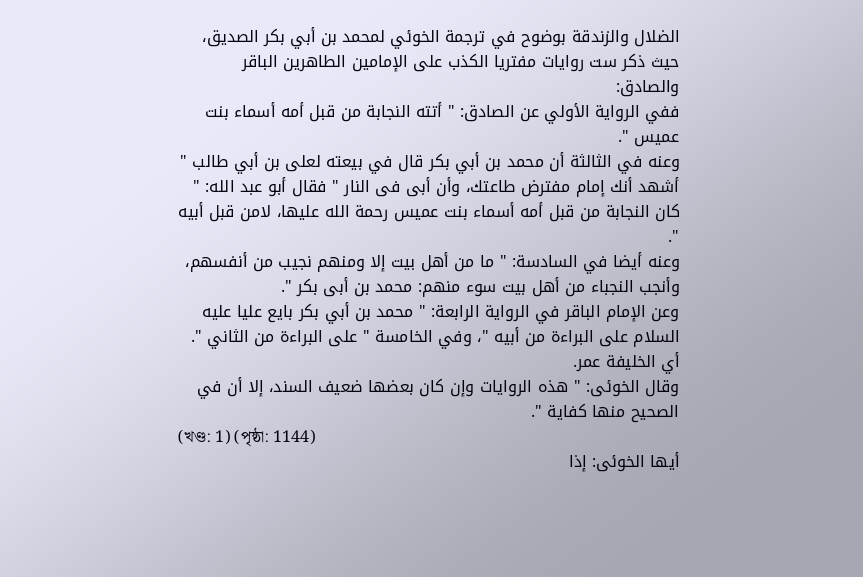الضلال والزندقة بوضوح في ترجمة الخوئي لمحمد بن أبي بكر الصديق، حيث ذكر ست روايات مفتريا الكذب على الإمامين الطاهرين الباقر والصادق:
ففي الرواية الأولي عن الصادق: " أتته النجابة من قبل أمه أسماء بنت عميس ".
وعنه في الثالثة أن محمد بن أبي بكر قال في بيعته لعلى بن أبي طالب " أشهد أنك إمام مفترض طاعتك، وأن أبى فى النار " فقال أبو عبد الله: " كان النجابة من قبل أمه أسماء بنت عميس رحمة الله عليها، لامن قبل أبيه ".
وعنه أيضا في السادسة: " ما من أهل بيت إلا ومنهم نجيب من أنفسهم، وأنجب النجباء من أهل بيت سوء منهم: محمد بن أبى بكر ".
وعن الإمام الباقر في الرواية الرابعة: " محمد بن أبي بكر بايع عليا عليه السلام على البراءة من أبيه "، وفي الخامسة " على البراءة من الثاني ". أي الخليفة عمر.
وقال الخوئى: " هذه الروايات وإن كان بعضها ضعيف السند، إلا أن في الصحيح منها كفاية ".
(খণ্ড: 1) (পৃষ্ঠা: 1144)
أيها الخوئى: إذا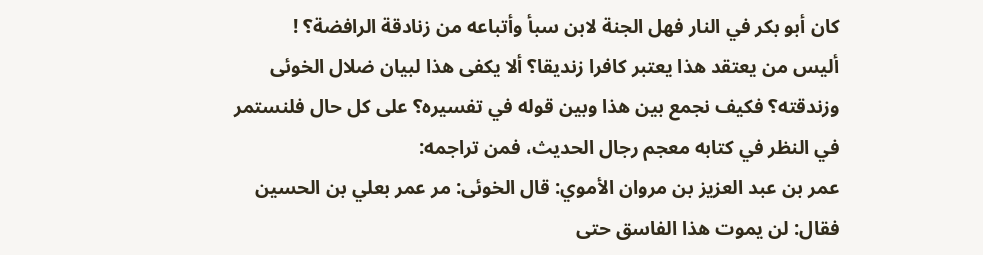كان أبو بكر في النار فهل الجنة لابن سبأ وأتباعه من زنادقة الرافضة؟ !
أليس من يعتقد هذا يعتبر كافرا زنديقا؟ ألا يكفى هذا لبيان ضلال الخوئى وزندقته؟ فكيف نجمع بين هذا وبين قوله في تفسيره؟ على كل حال فلنستمر في النظر في كتابه معجم رجال الحديث، فمن تراجمه:
عمر بن عبد العزيز بن مروان الأموي: قال الخوئى: مر عمر بعلي بن الحسين فقال: لن يموت هذا الفاسق حتى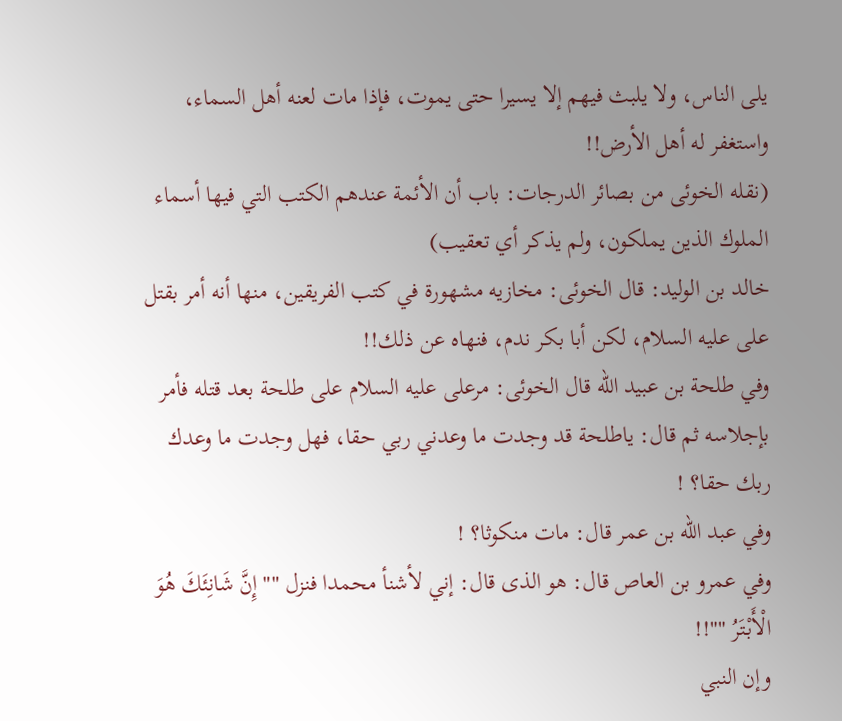يلى الناس، ولا يلبث فيهم إلا يسيرا حتى يموت، فإذا مات لعنه أهل السماء، واستغفر له أهل الأرض!!
(نقله الخوئى من بصائر الدرجات: باب أن الأئمة عندهم الكتب التي فيها أسماء الملوك الذين يملكون، ولم يذكر أي تعقيب)
خالد بن الوليد: قال الخوئى: مخازيه مشهورة في كتب الفريقين، منها أنه أمر بقتل على عليه السلام، لكن أبا بكر ندم، فنهاه عن ذلك!!
وفي طلحة بن عبيد الله قال الخوئى: مرعلى عليه السلام على طلحة بعد قتله فأمر بإجلاسه ثم قال: ياطلحة قد وجدت ما وعدني ربي حقا، فهل وجدت ما وعدك ربك حقا؟ !
وفي عبد الله بن عمر قال: مات منكوثا؟ !
وفي عمرو بن العاص قال: هو الذى قال: إني لأشنأ محمدا فنزل "" إِنَّ شَانِئَكَ هُوَ الْأَبْتَرُ ""!!
وإن النبي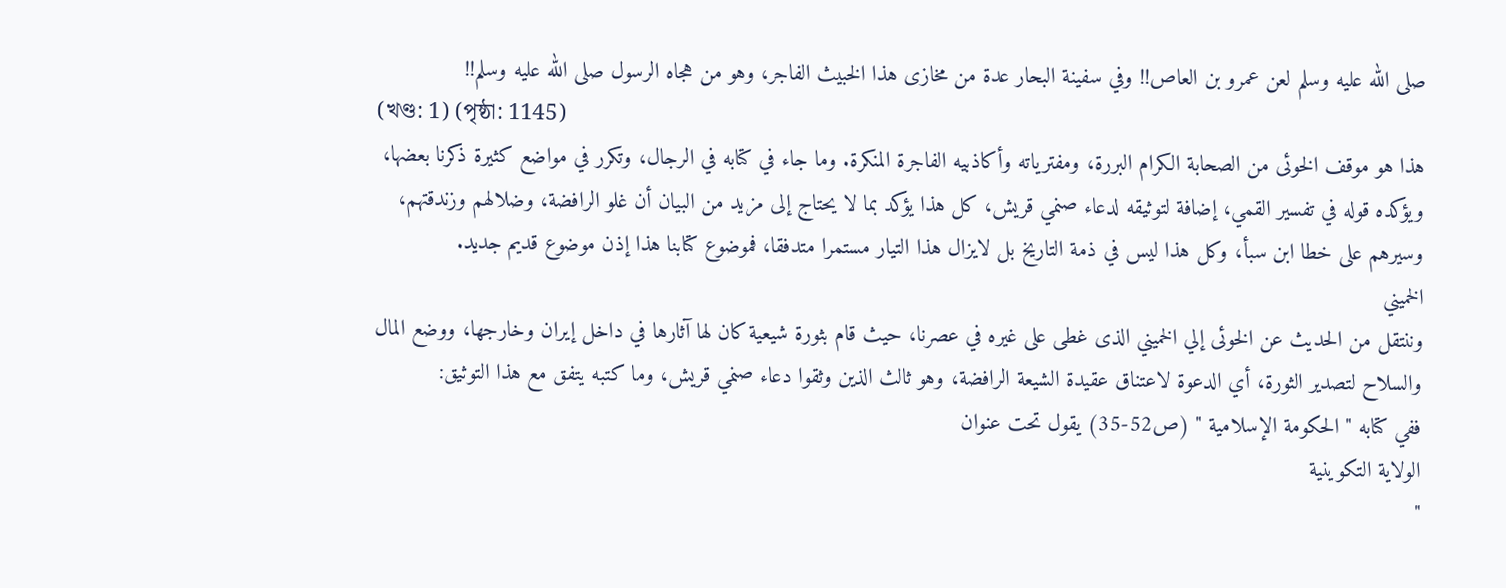صلى الله عليه وسلم لعن عمرو بن العاص!! وفي سفينة البحار عدة من مخازى هذا الخبيث الفاجر، وهو من هجاه الرسول صلى الله عليه وسلم!!
(খণ্ড: 1) (পৃষ্ঠা: 1145)
هذا هو موقف الخوئى من الصحابة الكرام البررة، ومفترياته وأكاذبيه الفاجرة المنكرة. وما جاء في كتابه في الرجال، وتكرر في مواضع كثيرة ذكرنا بعضها، ويؤكده قوله في تفسير القمي، إضافة لتوثيقه لدعاء صنمي قريش، كل هذا يؤكد بما لا يحتاج إلى مزيد من البيان أن غلو الرافضة، وضلالهم وزندقتهم، وسيرهم على خطا ابن سبأ، وكل هذا ليس في ذمة التاريخ بل لايزال هذا التيار مستمرا متدفقا، فموضوع كتابنا هذا إذن موضوع قديم جديد.
الخميني
وننتقل من الحديث عن الخوئى إلي الخميني الذى غطى على غيره في عصرنا، حيث قام بثورة شيعية كان لها آثارها في داخل إيران وخارجها، ووضع المال والسلاح لتصدير الثورة، أي الدعوة لاعتناق عقيدة الشيعة الرافضة، وهو ثالث الذين وثقوا دعاء صنمي قريش، وما كتبه يتفق مع هذا التوثيق:
ففي كتابه " الحكومة الإسلامية " (ص52-35) يقول تحت عنوان
الولاية التكوينية
"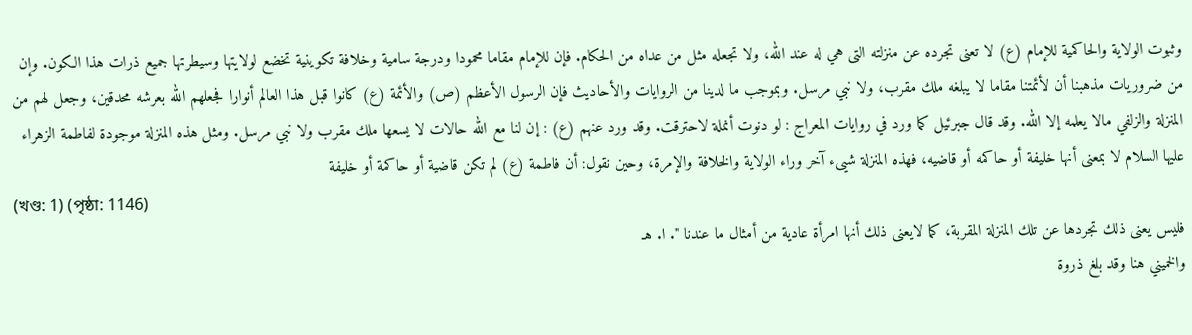وثبوت الولاية والحاكمية للإمام (ع) لا تعنى تجرده عن منزلته التى هي له عند الله، ولا تجعله مثل من عداه من الحكام. فإن للإمام مقاما محمودا ودرجة سامية وخلافة تكوينية تخضع لولايتها وسيطرتها جميع ذرات هذا الكون. وإن من ضروريات مذهبنا أن لأئمتنا مقاما لا يبلغه ملك مقرب، ولا نبي مرسل. وبموجب ما لدينا من الروايات والأحاديث فإن الرسول الأعظم (ص) والأئمة (ع) كانوا قبل هذا العالم أنوارا فجعلهم الله بعرشه محدقين، وجعل لهم من المنزلة والزلفي مالا يعلمه إلا الله. وقد قال جبرئيل كما ورد في روايات المعراج : لو دنوت أنملة لاحترقت. وقد ورد عنهم (ع) : إن لنا مع الله حالات لا يسعها ملك مقرب ولا نبي مرسل. ومثل هذه المنزلة موجودة لفاطمة الزهراء عليها السلام لا بمعنى أنها خليفة أو حاكمه أو قاضيه، فهذه المنزلة شيىء آخر وراء الولاية والخلافة والإمرة، وحين نقول: أن فاطمة (ع) لم تكن قاضية أو حاكمة أو خليفة
(খণ্ড: 1) (পৃষ্ঠা: 1146)
فليس يعنى ذلك تجردها عن تلك المنزلة المقربة، كما لايعنى ذلك أنها امرأة عادية من أمثال ما عندنا ". ا. هـ
والخميني هنا وقد بلغ ذروة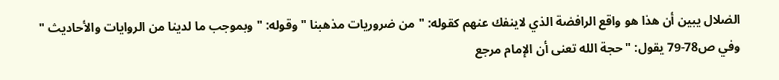الضلال يبين أن هذا هو واقع الرافضة الذي لاينفك عنهم كقوله: " من ضروريات مذهبنا " وقوله: " وبموجب ما لدينا من الروايات والأحاديث "
وفي ص78-79 يقول: " حجة الله تعنى أن الإمام مرجع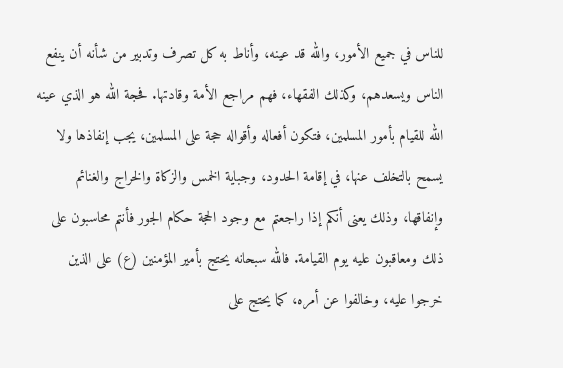للناس في جميع الأمور، والله قد عينه، وأناط به كل تصرف وتدبير من شأنه أن ينفع الناس ويسعدهم، وكذلك الفقهاء، فهم مراجع الأمة وقادتها. فحجة الله هو الذي عينه الله للقيام بأمور المسلمين، فتكون أفعاله وأقواله حجة على المسلمين، يجب إنفاذها ولا يسمح بالتخلف عنها، في إقامة الحدود، وجباية الخمس والزكاة والخراج والغنائم وإنفاقها، وذلك يعنى أنكم إذا راجعتم مع وجود الحجة حكام الجور فأنتم محاسبون على ذلك ومعاقبون عليه يوم القيامة. فالله سبحانه يحتج بأمير المؤمنين (ع) على الذين خرجوا عليه، وخالفوا عن أمره، كما يحتج على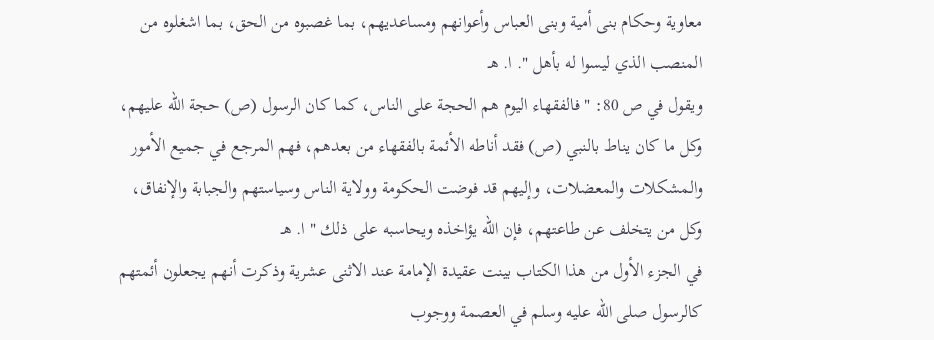معاوية وحكام بنى أمية وبنى العباس وأعوانهم ومساعديهم، بما غصبوه من الحق، بما اشغلوه من المنصب الذي ليسوا له بأهل ". ا. هـ
ويقول في ص 80: " فالفقهاء اليوم هم الحجة على الناس، كما كان الرسول (ص) حجة الله عليهم، وكل ما كان يناط بالنبي (ص) فقد أناطه الأئمة بالفقهاء من بعدهم، فهم المرجع في جميع الأمور والمشكلات والمعضلات، وإليهم قد فوضت الحكومة وولاية الناس وسياستهم والجبابة والإنفاق، وكل من يتخلف عن طاعتهم، فإن الله يؤاخذه ويحاسبه على ذلك " ا. هـ
في الجزء الأول من هذا الكتاب بينت عقيدة الإمامة عند الاثنى عشرية وذكرت أنهم يجعلون أئمتهم كالرسول صلى الله عليه وسلم في العصمة ووجوب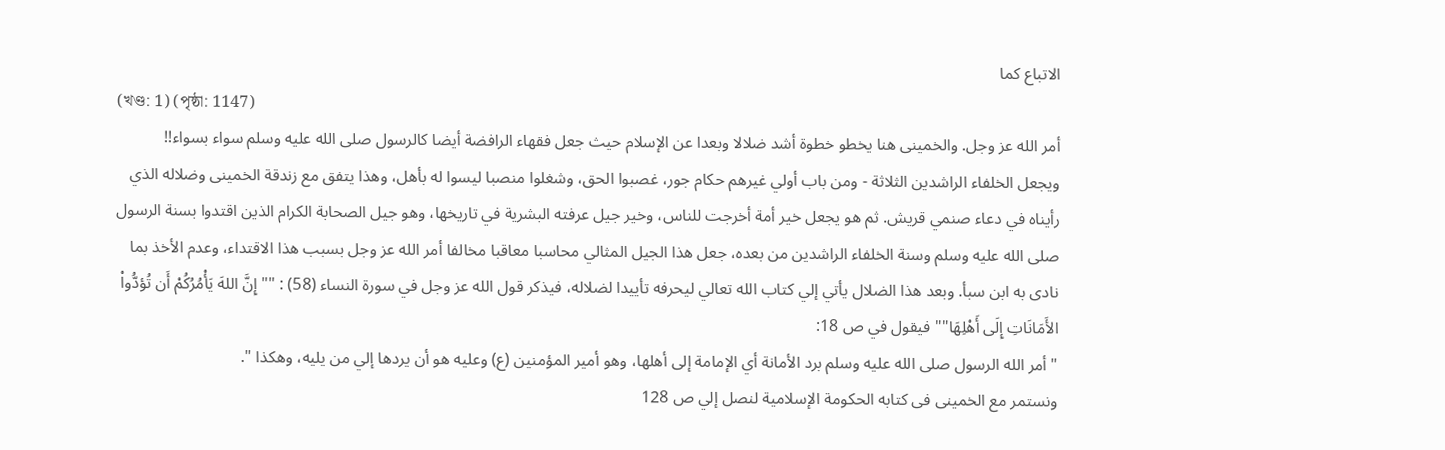الاتباع كما
(খণ্ড: 1) (পৃষ্ঠা: 1147)
أمر الله عز وجل. والخمينى هنا يخطو خطوة أشد ضلالا وبعدا عن الإسلام حيث جعل فقهاء الرافضة أيضا كالرسول صلى الله عليه وسلم سواء بسواء!!
ويجعل الخلفاء الراشدين الثلاثة - ومن باب أولي غيرهم حكام جور، غصبوا الحق، وشغلوا منصبا ليسوا له بأهل، وهذا يتفق مع زندقة الخمينى وضلاله الذي رأيناه في دعاء صنمي قريش. ثم هو يجعل خير أمة أخرجت للناس، وخير جيل عرفته البشرية في تاريخها، وهو جيل الصحابة الكرام الذين اقتدوا بسنة الرسول صلى الله عليه وسلم وسنة الخلفاء الراشدين من بعده، جعل هذا الجيل المثالي محاسبا معاقبا مخالفا أمر الله عز وجل بسبب هذا الاقتداء، وعدم الأخذ بما نادى به ابن سبأ. وبعد هذا الضلال يأتي إلي كتاب الله تعالي ليحرفه تأييدا لضلاله، فيذكر قول الله عز وجل في سورة النساء (58) : "" إِنَّ اللهَ يَأْمُرُكُمْ أَن تُؤدُّواْ الأَمَانَاتِ إِلَى أَهْلِهَا"" فيقول في ص 18:
" أمر الله الرسول صلى الله عليه وسلم برد الأمانة أي الإمامة إلى أهلها، وهو أمير المؤمنين (ع) وعليه هو أن يردها إلي من يليه، وهكذا ".
ونستمر مع الخمينى فى كتابه الحكومة الإسلامية لنصل إلي ص 128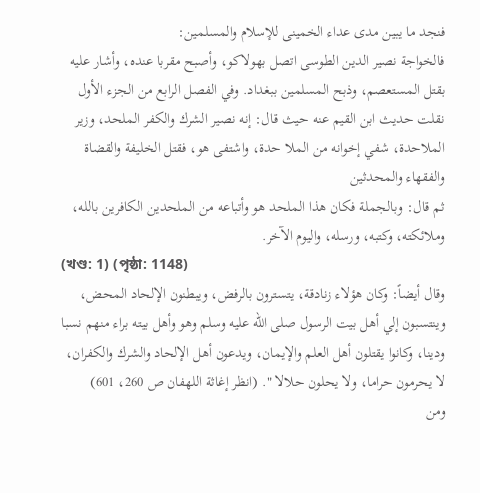فنجد ما يبين مدى عداء الخمينى للإسلام والمسلمين:
فالخواجة نصير الدين الطوسى اتصل بهولاكو، وأصبح مقربا عنده، وأشار عليه بقتل المستعصم، وذبح المسلمين ببغداد. وفي الفصل الرابع من الجزء الأول نقلت حديث ابن القيم عنه حيث قال: إنه نصير الشرك والكفر الملحد، وزير الملاحدة، شفي إخوانه من الملا حدة، واشتفى هو، فقتل الخليفة والقضاة والفقهاء والمحدثين
ثم قال: وبالجملة فكان هذا الملحد هو وأتباعه من الملحدين الكافرين بالله، وملائكته، وكتبه، ورسله، واليوم الآخر.
(খণ্ড: 1) (পৃষ্ঠা: 1148)
وقال أيضاً: وكان هؤلاء زنادقة، يتسترون بالرفض، ويبطنون الإلحاد المحض، وينتسبون إلي أهل بيت الرسول صلى الله عليه وسلم وهو وأهل بيته براء منهم نسبا ودينا، وكانوا يقتلون أهل العلم والإيمان، ويدعون أهل الإلحاد والشرك والكفران، لا يحرمون حراما، ولا يحلون حلالا ". (انظر إغاثة اللهفان ص 260، 601)
ومن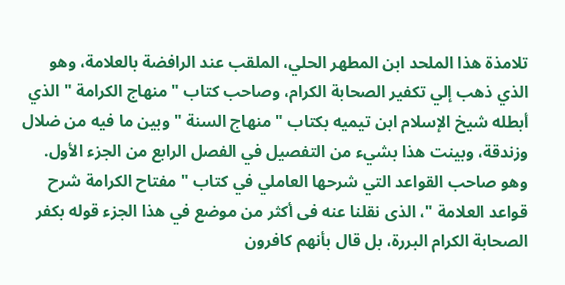تلامذة هذا الملحد ابن المطهر الحلي، الملقب عند الرافضة بالعلامة، وهو الذي ذهب إلي تكفير الصحابة الكرام، وصاحب كتاب " منهاج الكرامة " الذي أبطله شيخ الإسلام ابن تيميه بكتاب " منهاج السنة " وبين ما فيه من ضلال وزندقة، وبينت هذا بشيء من التفصيل في الفصل الرابع من الجزء الأول.
وهو صاحب القواعد التي شرحها العاملي في كتاب " مفتاح الكرامة شرح قواعد العلامة "، الذى نقلنا عنه فى أكثر من موضع في هذا الجزء قوله بكفر الصحابة الكرام البررة، بل قال بأنهم كافرون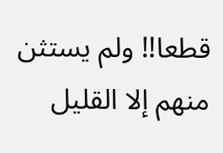قطعا!! ولم يستثن منهم إلا القليل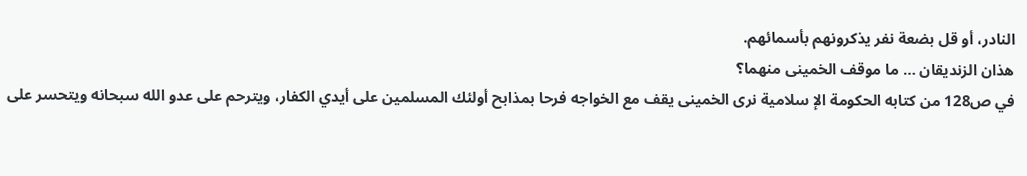النادر، أو قل بضعة نفر يذكرونهم بأسمائهم.
هذان الزنديقان … ما موقف الخمينى منهما؟
في ص128 من كتابه الحكومة الإ سلامية نرى الخمينى يقف مع الخواجه فرحا بمذابح أولئك المسلمين على أيدي الكفار، ويترحم على عدو الله سبحانه ويتحسر على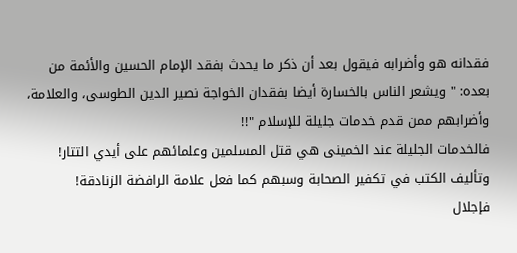فقدانه هو وأضرابه فيقول بعد أن ذكر ما يحدث بفقد الإمام الحسين والأئمة من بعده: " ويشعر الناس بالخسارة أيضا بفقدان الخواجة نصير الدين الطوسى، والعلامة، وأضرابهم ممن قدم خدمات جليلة للإسلام "!!
فالخدمات الجليلة عند الخمينى هي قتل المسلمين وعلمائهم على أيدي التتار! وتأليف الكتب في تكفير الصحابة وسبهم كما فعل علامة الرافضة الزنادقة!
فإجلال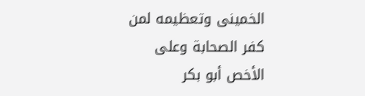الخمينى وتعظيمه لمن كفر الصحابة وعلى الأخص أبو بكر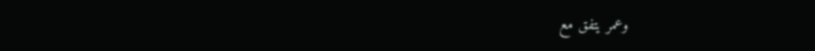وعمر يتفق مع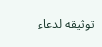توثيقه لدعاء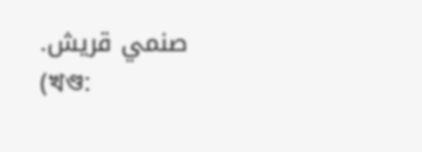صنمي قريش.
(খণ্ড: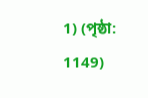1) (পৃষ্ঠা: 1149)